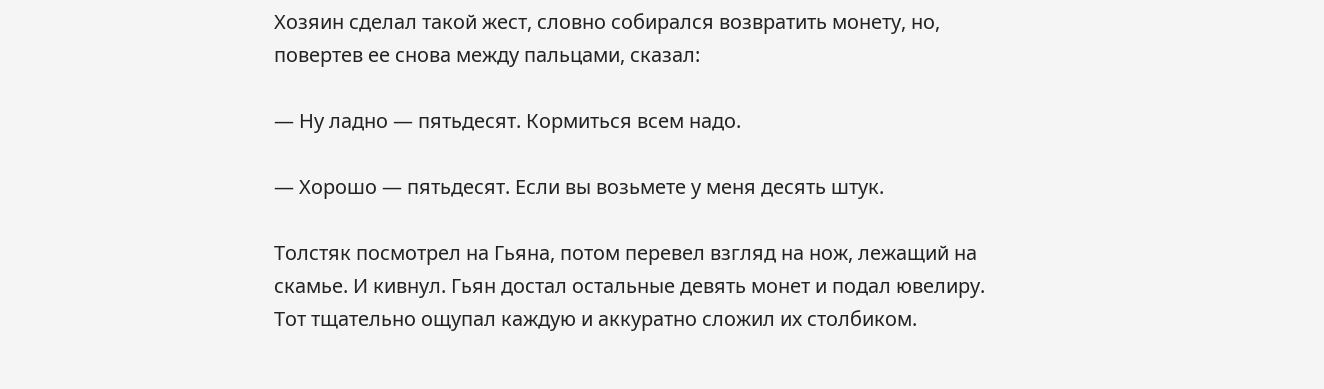Хозяин сделал такой жест, словно собирался возвратить монету, но, повертев ее снова между пальцами, сказал:

— Ну ладно — пятьдесят. Кормиться всем надо.

— Хорошо — пятьдесят. Если вы возьмете у меня десять штук.

Толстяк посмотрел на Гьяна, потом перевел взгляд на нож, лежащий на скамье. И кивнул. Гьян достал остальные девять монет и подал ювелиру. Тот тщательно ощупал каждую и аккуратно сложил их столбиком.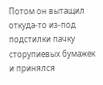Потом он вытащил откуда-то из-под подстилки пачку сторупиевых бумажек и принялся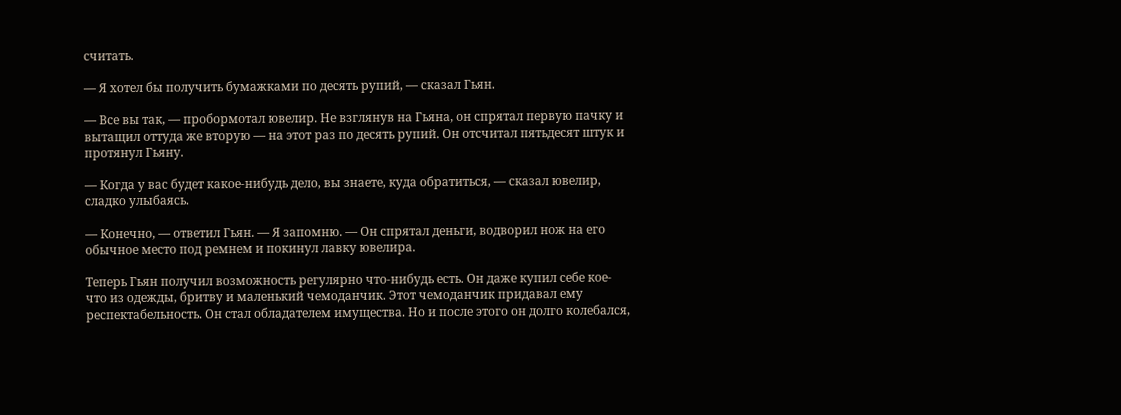считать.

— Я хотел бы получить бумажками по десять рупий, — сказал Гьян.

— Все вы так, — пробормотал ювелир. Не взглянув на Гьяна, он спрятал первую пачку и вытащил оттуда же вторую — на этот раз по десять рупий. Он отсчитал пятьдесят штук и протянул Гьяну.

— Когда у вас будет какое-нибудь дело, вы знаете, куда обратиться, — сказал ювелир, сладко улыбаясь.

— Конечно, — ответил Гьян. — Я запомню. — Он спрятал деньги, водворил нож на его обычное место под ремнем и покинул лавку ювелира.

Теперь Гьян получил возможность регулярно что-нибудь есть. Он даже купил себе кое-что из одежды, бритву и маленький чемоданчик. Этот чемоданчик придавал ему респектабельность. Он стал обладателем имущества. Но и после этого он долго колебался,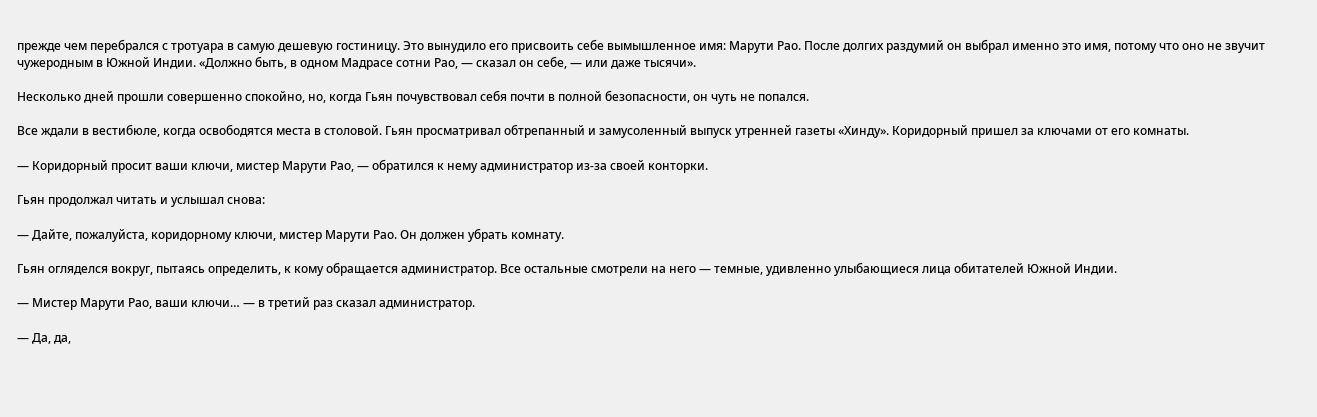прежде чем перебрался с тротуара в самую дешевую гостиницу. Это вынудило его присвоить себе вымышленное имя: Марути Рао. После долгих раздумий он выбрал именно это имя, потому что оно не звучит чужеродным в Южной Индии. «Должно быть, в одном Мадрасе сотни Рао, — сказал он себе, — или даже тысячи».

Несколько дней прошли совершенно спокойно, но, когда Гьян почувствовал себя почти в полной безопасности, он чуть не попался.

Все ждали в вестибюле, когда освободятся места в столовой. Гьян просматривал обтрепанный и замусоленный выпуск утренней газеты «Хинду». Коридорный пришел за ключами от его комнаты.

— Коридорный просит ваши ключи, мистер Марути Рао, — обратился к нему администратор из-за своей конторки.

Гьян продолжал читать и услышал снова:

— Дайте, пожалуйста, коридорному ключи, мистер Марути Рао. Он должен убрать комнату.

Гьян огляделся вокруг, пытаясь определить, к кому обращается администратор. Все остальные смотрели на него — темные, удивленно улыбающиеся лица обитателей Южной Индии.

— Мистер Марути Рао, ваши ключи… — в третий раз сказал администратор.

— Да, да,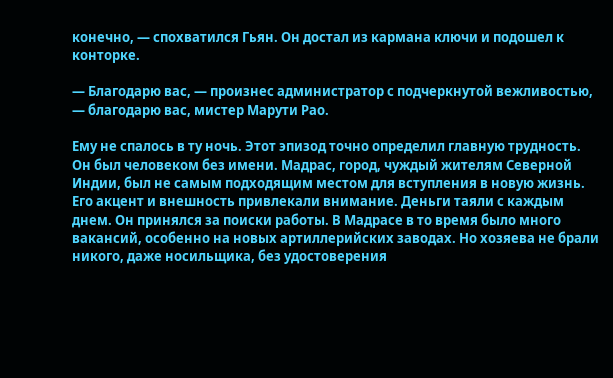конечно, — спохватился Гьян. Он достал из кармана ключи и подошел к конторке.

— Благодарю вас, — произнес администратор с подчеркнутой вежливостью, — благодарю вас, мистер Марути Рао.

Ему не спалось в ту ночь. Этот эпизод точно определил главную трудность. Он был человеком без имени. Мадрас, город, чуждый жителям Северной Индии, был не самым подходящим местом для вступления в новую жизнь. Его акцент и внешность привлекали внимание. Деньги таяли с каждым днем. Он принялся за поиски работы. В Мадрасе в то время было много вакансий, особенно на новых артиллерийских заводах. Но хозяева не брали никого, даже носильщика, без удостоверения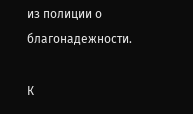из полиции о благонадежности.

К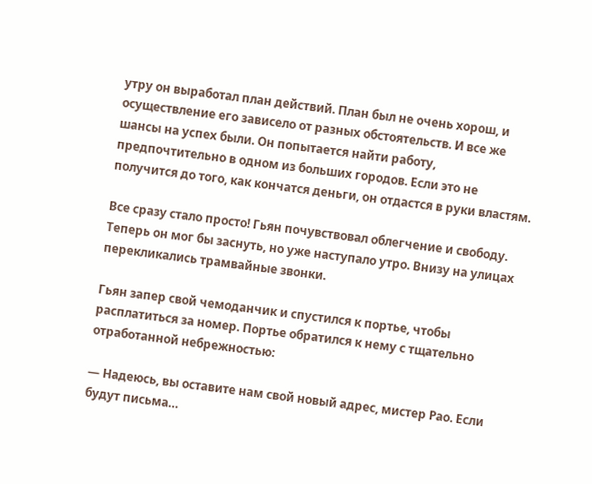утру он выработал план действий. План был не очень хорош, и осуществление его зависело от разных обстоятельств. И все же шансы на успех были. Он попытается найти работу, предпочтительно в одном из больших городов. Если это не получится до того, как кончатся деньги, он отдастся в руки властям.

Все сразу стало просто! Гьян почувствовал облегчение и свободу. Теперь он мог бы заснуть, но уже наступало утро. Внизу на улицах перекликались трамвайные звонки.

Гьян запер свой чемоданчик и спустился к портье, чтобы расплатиться за номер. Портье обратился к нему с тщательно отработанной небрежностью:

— Надеюсь, вы оставите нам свой новый адрес, мистер Рао. Если будут письма…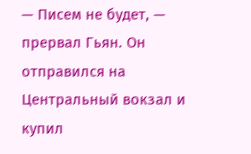— Писем не будет, — прервал Гьян. Он отправился на Центральный вокзал и купил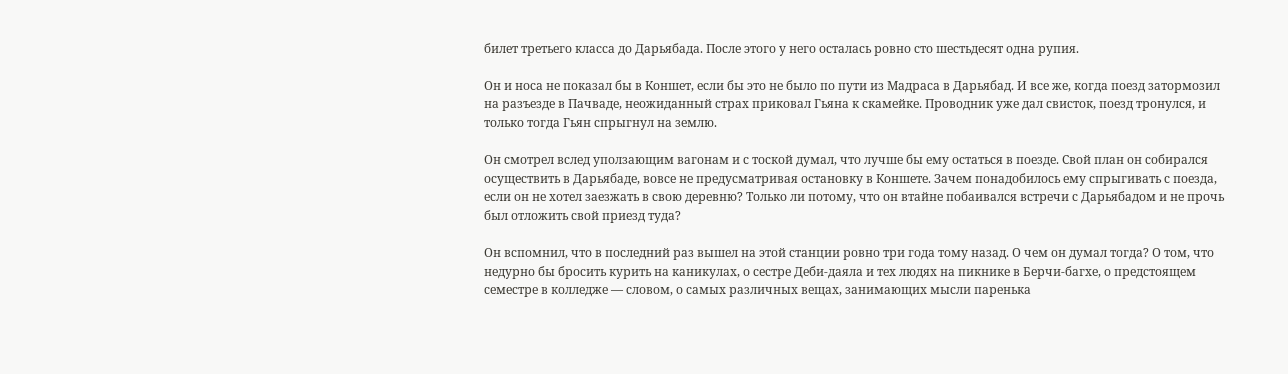билет третьего класса до Дарьябада. После этого у него осталась ровно сто шестьдесят одна рупия.

Он и носа не показал бы в Коншет, если бы это не было по пути из Мадраса в Дарьябад. И все же, когда поезд затормозил на разъезде в Пачваде, неожиданный страх приковал Гьяна к скамейке. Проводник уже дал свисток, поезд тронулся, и только тогда Гьян спрыгнул на землю.

Он смотрел вслед уползающим вагонам и с тоской думал, что лучше бы ему остаться в поезде. Свой план он собирался осуществить в Дарьябаде, вовсе не предусматривая остановку в Коншете. Зачем понадобилось ему спрыгивать с поезда, если он не хотел заезжать в свою деревню? Только ли потому, что он втайне побаивался встречи с Дарьябадом и не прочь был отложить свой приезд туда?

Он вспомнил, что в последний раз вышел на этой станции ровно три года тому назад. О чем он думал тогда? О том, что недурно бы бросить курить на каникулах, о сестре Деби-даяла и тех людях на пикнике в Берчи-багхе, о предстоящем семестре в колледже — словом, о самых различных вещах, занимающих мысли паренька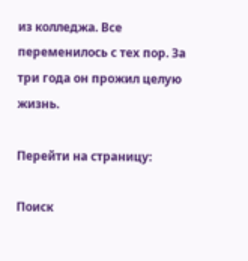из колледжа. Все переменилось с тех пор. За три года он прожил целую жизнь.

Перейти на страницу:

Поиск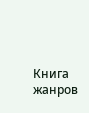Книга жанров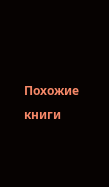Похожие книги